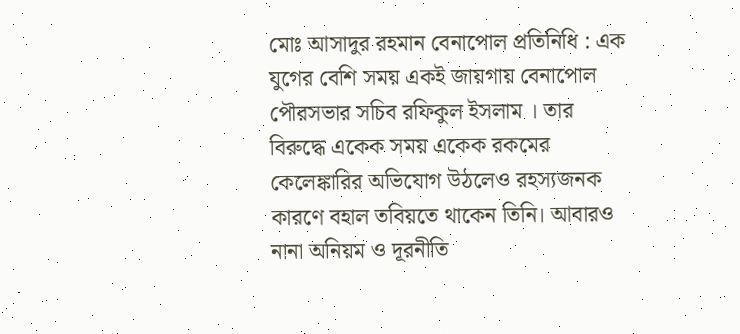মোঃ আসাদুর রহমান বেনাপোল প্রতিনিধি : এক যুগের বেশি সময় একই জায়গায় বেনাপোল পৌরসভার সচিব রফিকুল ইসলাম । তার বিরুদ্ধে একেক সময় একেক রকমের কেলেঙ্কারির অভিযোগ উঠলেও রহস্যজনক কারণে বহাল তবিয়তে থাকেন তিনি। আবারও নানা অনিয়ম ও দূরনীতি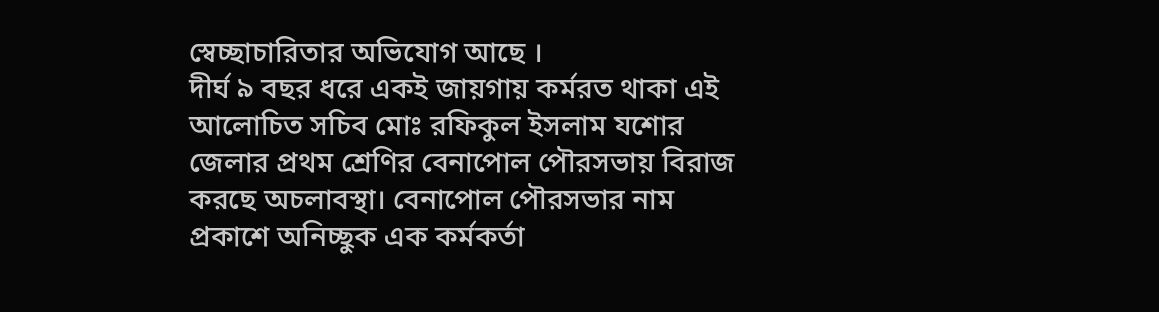স্বেচ্ছাচারিতার অভিযোগ আছে ।
দীর্ঘ ৯ বছর ধরে একই জায়গায় কর্মরত থাকা এই আলোচিত সচিব মোঃ রফিকুল ইসলাম যশোর জেলার প্রথম শ্রেণির বেনাপোল পৌরসভায় বিরাজ করছে অচলাবস্থা। বেনাপোল পৌরসভার নাম প্রকাশে অনিচ্ছুক এক কর্মকর্তা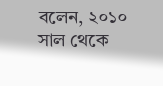বলেন, ২০১০ সাল থেকে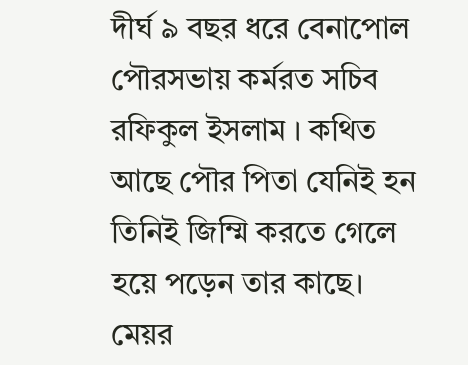দীর্ঘ ৯ বছর ধরে বেনাপোল পৌরসভায় কর্মরত সচিব রফিকুল ইসলাম । কথিত আছে পৌর পিতা যেনিই হন তিনিই জিম্মি করতে গেলে হয়ে পড়েন তার কাছে।
মেয়র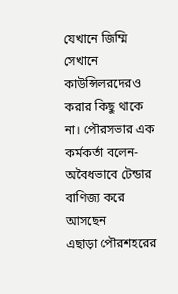যেখানে জিম্মি সেখানে কাউন্সিলরদেরও করার কিছু থাকে না। পৌরসভার এক কর্মকর্তা বলেন-অবৈধভাবে টেন্ডার বাণিজ্য করে আসছেন
এছাড়া পৌরশহরের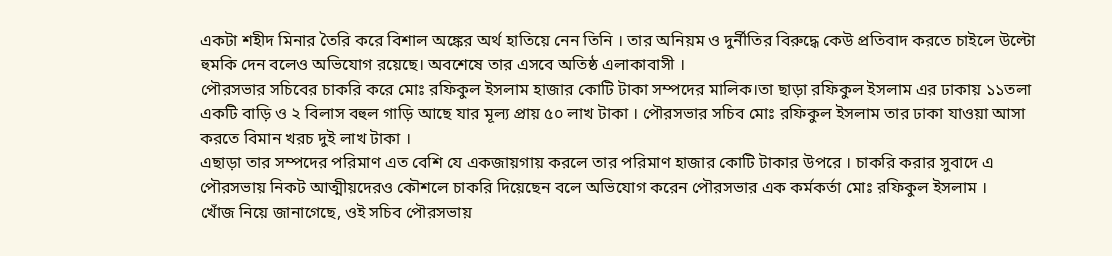একটা শহীদ মিনার তৈরি করে বিশাল অঙ্কের অর্থ হাতিয়ে নেন তিনি । তার অনিয়ম ও দুর্নীতির বিরুদ্ধে কেউ প্রতিবাদ করতে চাইলে উল্টো হুমকি দেন বলেও অভিযোগ রয়েছে। অবশেষে তার এসবে অতিষ্ঠ এলাকাবাসী ।
পৌরসভার সচিবের চাকরি করে মোঃ রফিকুল ইসলাম হাজার কোটি টাকা সম্পদের মালিক।তা ছাড়া রফিকুল ইসলাম এর ঢাকায় ১১তলা একটি বাড়ি ও ২ বিলাস বহুল গাড়ি আছে যার মূল্য প্রায় ৫০ লাখ টাকা । পৌরসভার সচিব মোঃ রফিকুল ইসলাম তার ঢাকা যাওয়া আসা করতে বিমান খরচ দুই লাখ টাকা ।
এছাড়া তার সম্পদের পরিমাণ এত বেশি যে একজায়গায় করলে তার পরিমাণ হাজার কোটি টাকার উপরে । চাকরি করার সুবাদে এ পৌরসভায় নিকট আত্মীয়দেরও কৌশলে চাকরি দিয়েছেন বলে অভিযোগ করেন পৌরসভার এক কর্মকর্তা মোঃ রফিকুল ইসলাম ।
খোঁজ নিয়ে জানাগেছে, ওই সচিব পৌরসভায়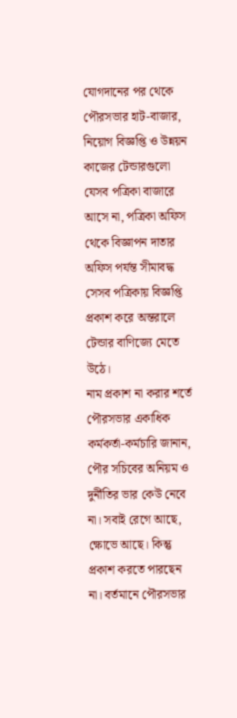যোগদানের পর থেকে পৌরসভার হাট-বাজার, নিয়োগ বিজ্ঞপ্তি ও উন্নয়ন কাজের টেন্ডারগুলো যেসব পত্রিকা বাজারে আসে না, পত্রিকা অফিস থেকে বিজ্ঞাপন দাতার অফিস পর্যন্ত সীমাবদ্ধ সেসব পত্রিকায় বিজ্ঞপ্তি প্রকাশ করে অন্তরালে টেন্ডার বাণিজ্যে মেতে উঠে।
নাম প্রকাশ না করার শর্তে পৌরসভার একাধিক কর্মকর্তা-কর্মচারি জানান, পৌর সচিবের অনিয়ম ও দুর্নীতির ভার কেউ নেবে না। সবাই রেগে আছে, ক্ষোভে আছে। কিন্তু প্রকাশ করতে পারছেন না। বর্তমানে পৌরসভার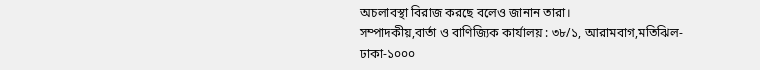অচলাবস্থা বিরাজ করছে বলেও জানান তারা।
সম্পাদকীয়,বার্তা ও বাণিজ্যিক কার্যালয় : ৩৮/১, আরামবাগ,মতিঝিল-ঢাকা-১০০০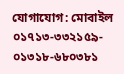যোগাযোগ: মোবাইল ০১৭১৩-৩৩২১৫৯- ০১৩১৮-৬৮০৩৮১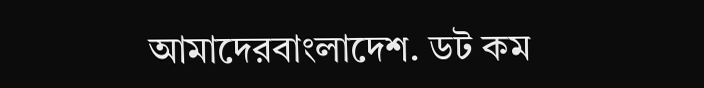আমাদেরবাংলাদেশ. ডট কম